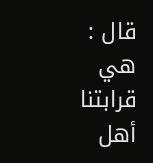قال : هي قرابتنا أهل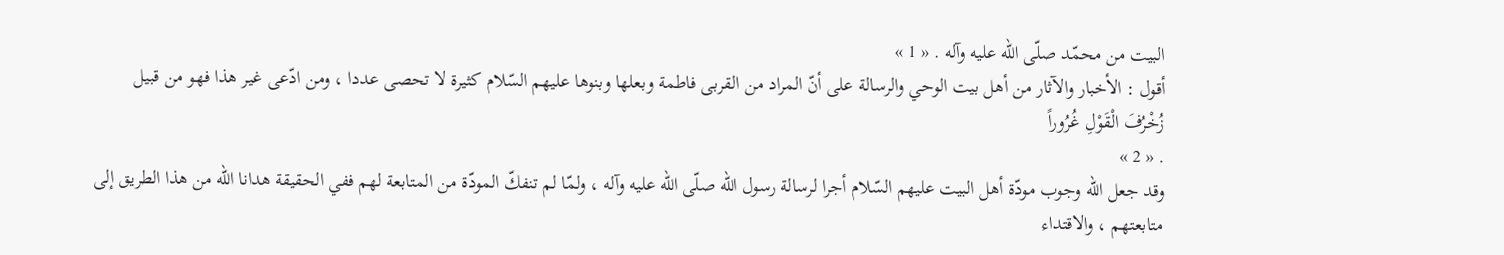البيت من محمّد صلّى اللّه عليه وآله . « 1 »
أقول : الأخبار والآثار من أهل بيت الوحي والرسالة على أنّ المراد من القربى فاطمة وبعلها وبنوها عليهم السّلام كثيرة لا تحصى عددا ، ومن ادّعى غير هذا فهو من قبيل
زُخْرُفَ الْقَوْلِ غُرُوراً
. « 2 »
وقد جعل اللّه وجوب مودّة أهل البيت عليهم السّلام أجرا لرسالة رسول اللّه صلّى اللّه عليه وآله ، ولمّا لم تنفكّ المودّة من المتابعة لهم ففي الحقيقة هدانا اللّه من هذا الطريق إلى متابعتهم ، والاقتداء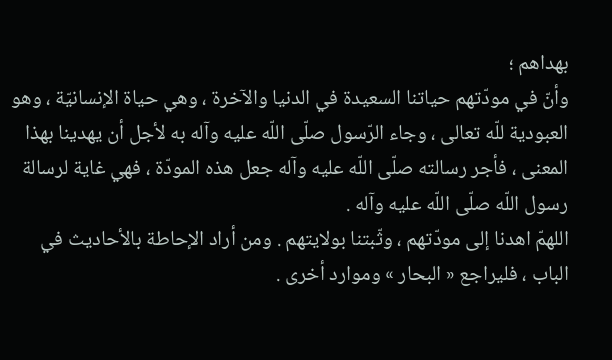بهداهم ؛
وأنّ في مودّتهم حياتنا السعيدة في الدنيا والآخرة ، وهي حياة الإنسانيّة ، وهو العبودية للّه تعالى ، وجاء الرّسول صلّى اللّه عليه وآله به لأجل أن يهدينا بهذا المعنى ، فأجر رسالته صلّى اللّه عليه وآله جعل هذه المودّة ، فهي غاية لرسالة رسول اللّه صلّى اللّه عليه وآله .
اللهمّ اهدنا إلى مودّتهم ، وثّبتنا بولايتهم . ومن أراد الإحاطة بالأحاديث في الباب ، فليراجع « البحار » وموارد أخرى .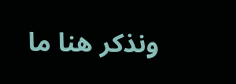ونذكر هنا ما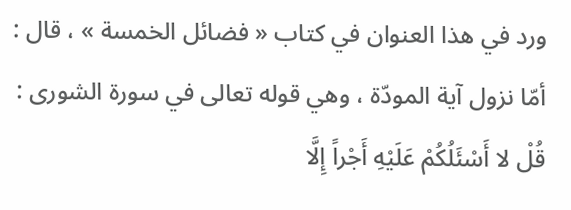ورد في هذا العنوان في كتاب « فضائل الخمسة » ، قال :
أمّا نزول آية المودّة ، وهي قوله تعالى في سورة الشورى :
قُلْ لا أَسْئَلُكُمْ عَلَيْهِ أَجْراً إِلَّا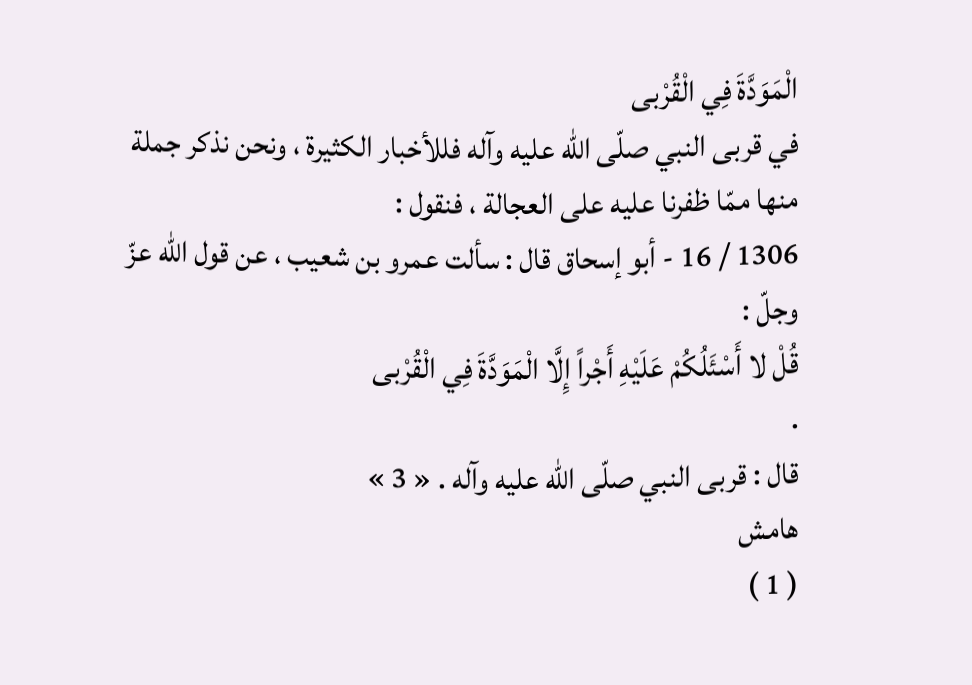الْمَوَدَّةَ فِي الْقُرْبى
في قربى النبي صلّى اللّه عليه وآله فللأخبار الكثيرة ، ونحن نذكر جملة منها ممّا ظفرنا عليه على العجالة ، فنقول :
1306 / 16 - أبو إسحاق قال : سألت عمرو بن شعيب ، عن قول اللّه عزّ وجلّ :
قُلْ لا أَسْئَلُكُمْ عَلَيْهِ أَجْراً إِلَّا الْمَوَدَّةَ فِي الْقُرْبى
.
قال : قربى النبي صلّى اللّه عليه وآله . « 3 »
هامش
( 1 )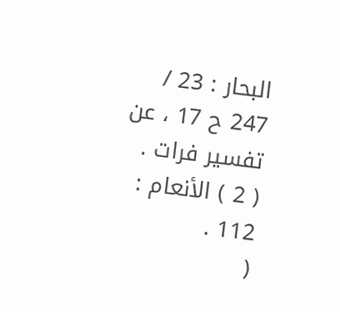البحار : 23 / 247 ح 17 ، عن تفسير فرات .
( 2 ) الأنعام : 112 .
(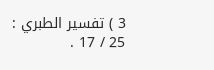3 ) تفسير الطبري : 25 / 17 .